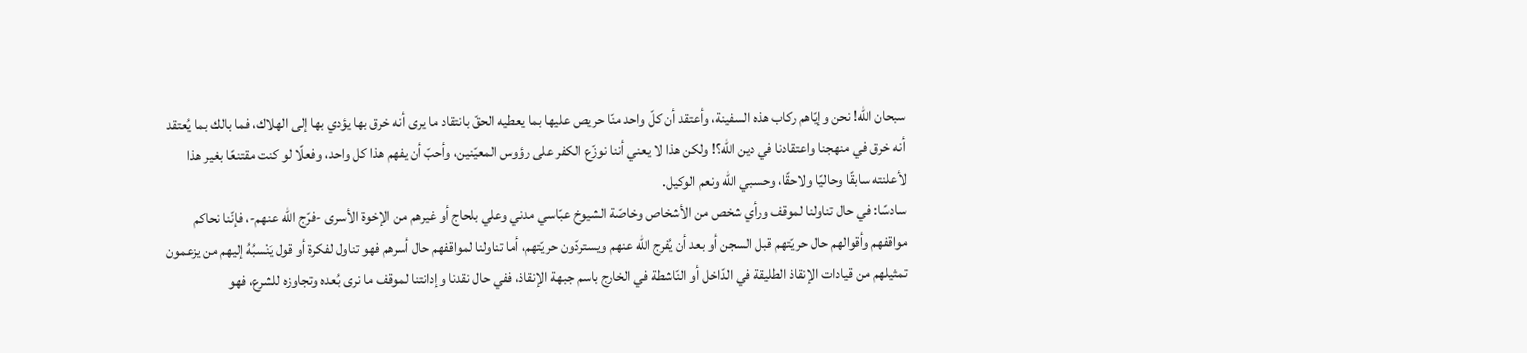سبحان الله! نحن وإيّاهم ركاب هذه السفينة، وأعتقد أن كلّ واحد منّا حريص عليها بما يعطيه الحقّ بانتقاد ما يرى أنه خرق بها يؤدي بها إلى الهلاك، فما بالك بما يُعتقد أنه خرق في منهجنا واعتقادنا في دين الله؟! ولكن هذا لا يعني أننا نوزّع الكفر على رؤوس المعيّنين، وأحبّ أن يفهم هذا كل واحد، وفعلًا لو كنت مقتنعًا بغير هذا لأعلنته سابقًا وحاليًا ولاحقًا، وحسبي الله ونعم الوكيل.
سادسًا: في حال تناولنا لموقف ورأي شخص من الأشخاص وخاصّة الشيوخ عبّاسي مدني وعلي بلحاج أو غيرهم من الإخوة الأسرى -فرّج الله عنهم-، فإنّنا نحاكم مواقفهم وأقوالهم حال حريّتهم قبل السجن أو بعد أن يُفرج الله عنهم ويستردّون حريّتهم، أما تناولنا لمواقفهم حال أسرهم فهو تناول لفكرة أو قول يَنْسبُهُ إليهم من يزعمون تمثيلهم من قيادات الإنقاذ الطليقة في الدّاخل أو النّاشطة في الخارج باسم جبهة الإنقاذ، ففي حال نقدنا وإدانتنا لموقف ما نرى بُعده وتجاوزه للشرع، فهو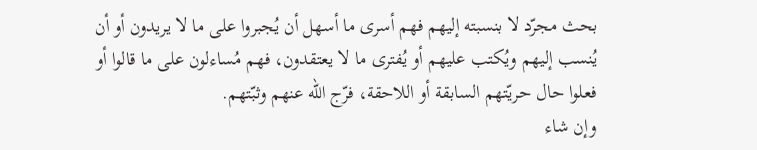بحث مجرّد لا بنسبته إليهم فهم أسرى ما أسهل أن يُجبروا على ما لا يريدون أو أن يُنسب إليهم ويُكتب عليهم أو يُفترى ما لا يعتقدون، فهم مُساءلون على ما قالوا أو فعلوا حال حريّتهم السابقة أو اللاحقة، فرّج الله عنهم وثبّتهم.
وإن شاء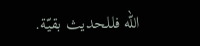الله فللحديث بقيّة.